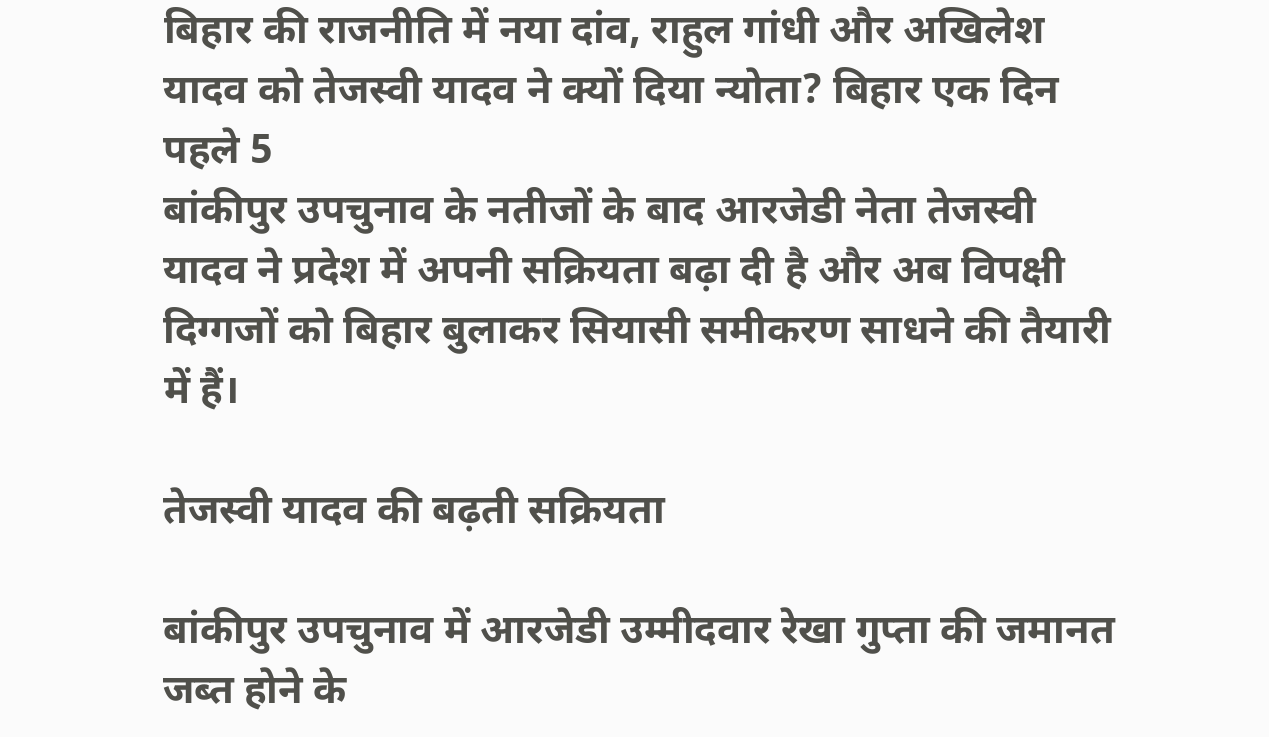बिहार की राजनीति में नया दांव, राहुल गांधी और अखिलेश यादव को तेजस्वी यादव ने क्यों दिया न्योता? बिहार एक दिन पहले 5
बांकीपुर उपचुनाव के नतीजों के बाद आरजेडी नेता तेजस्वी यादव ने प्रदेश में अपनी सक्रियता बढ़ा दी है और अब विपक्षी दिग्गजों को बिहार बुलाकर सियासी समीकरण साधने की तैयारी में हैं।

तेजस्वी यादव की बढ़ती सक्रियता

बांकीपुर उपचुनाव में आरजेडी उम्मीदवार रेखा गुप्ता की जमानत जब्त होने के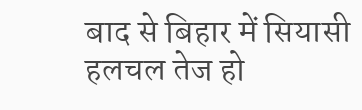बाद से बिहार में सियासी हलचल तेज हो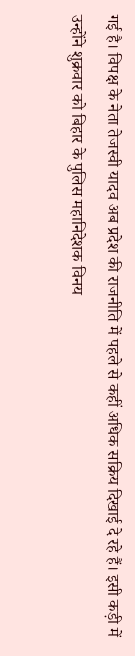गई है। विपक्ष के नेता तेजस्वी यादव अब प्रदेश की राजनीति में पहले से कहीं अधिक सक्रिय दिखाई दे रहे हैं। इसी कड़ी में उन्होंने शुक्रवार को बिहार के पुलिस महानिदेशक विनय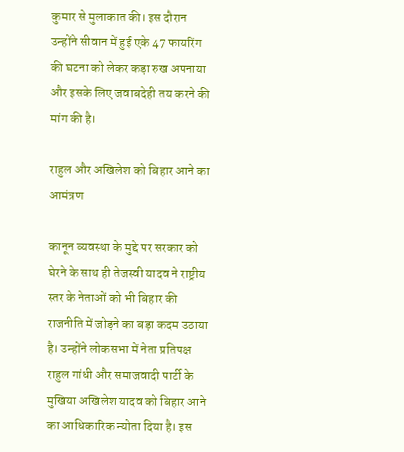कुमार से मुलाकात की। इस दौरान उन्होंने सीवान में हुई एके 47 फायरिंग की घटना को लेकर कड़ा रुख अपनाया और इसके लिए जवाबदेही तय करने की मांग की है।

राहुल और अखिलेश को बिहार आने का आमंत्रण

कानून व्यवस्था के मुद्दे पर सरकार को घेरने के साथ ही तेजस्वी यादव ने राष्ट्रीय स्तर के नेताओं को भी बिहार की राजनीति में जोड़ने का बड़ा कदम उठाया है। उन्होंने लोकसभा में नेता प्रतिपक्ष राहुल गांधी और समाजवादी पार्टी के मुखिया अखिलेश यादव को बिहार आने का आधिकारिक न्योता दिया है। इस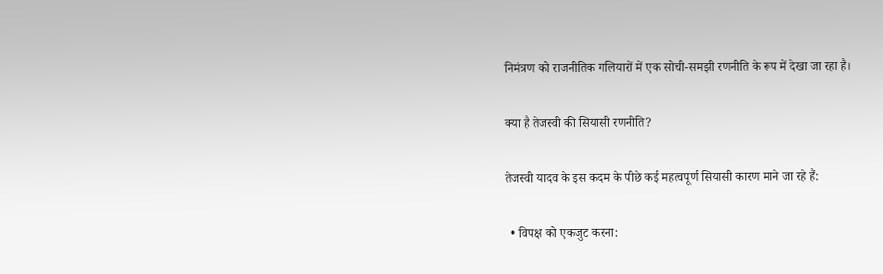निमंत्रण को राजनीतिक गलियारों में एक सोची-समझी रणनीति के रूप में देखा जा रहा है।

क्या है तेजस्वी की सियासी रणनीति?

तेजस्वी यादव के इस कदम के पीछे कई महत्वपूर्ण सियासी कारण माने जा रहे हैं:

  • विपक्ष को एकजुट करना: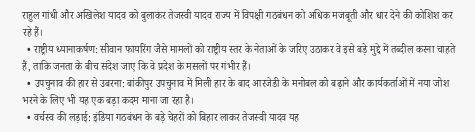राहुल गांधी और अखिलेश यादव को बुलाकर तेजस्वी यादव राज्य में विपक्षी गठबंधन को अधिक मजबूती और धार देने की कोशिश कर रहे हैं।
  • राष्ट्रीय ध्यानाकर्षण: सीवान फायरिंग जैसे मामलों को राष्ट्रीय स्तर के नेताओं के जरिए उठाकर वे इसे बड़े मुद्दे में तब्दील करना चाहते हैं, ताकि जनता के बीच संदेश जाए कि वे प्रदेश के मसलों पर गंभीर हैं।
  • उपचुनाव की हार से उबरना: बांकीपुर उपचुनाव में मिली हार के बाद आरजेडी के मनोबल को बढ़ाने और कार्यकर्ताओं में नया जोश भरने के लिए भी यह एक बड़ा कदम माना जा रहा है।
  • वर्चस्व की लड़ाई: इंडिया गठबंधन के बड़े चेहरों को बिहार लाकर तेजस्वी यादव यह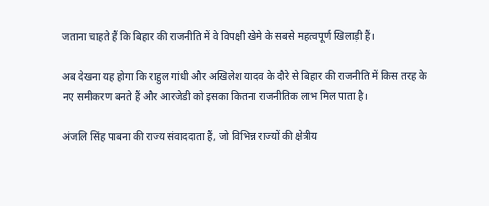जताना चाहते हैं कि बिहार की राजनीति में वे विपक्षी खेमे के सबसे महत्वपूर्ण खिलाड़ी हैं।

अब देखना यह होगा कि राहुल गांधी और अखिलेश यादव के दौरे से बिहार की राजनीति में किस तरह के नए समीकरण बनते हैं और आरजेडी को इसका कितना राजनीतिक लाभ मिल पाता है।

अंजलि सिंह पाबना की राज्य संवाददाता हैं, जो विभिन्न राज्यों की क्षेत्रीय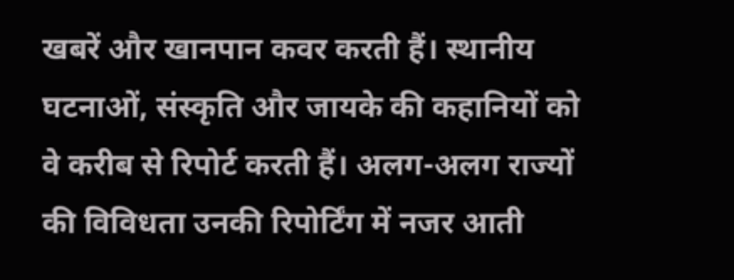खबरें और खानपान कवर करती हैं। स्थानीय घटनाओं, संस्कृति और जायके की कहानियों को वे करीब से रिपोर्ट करती हैं। अलग-अलग राज्यों की विविधता उनकी रिपोर्टिंग में नजर आती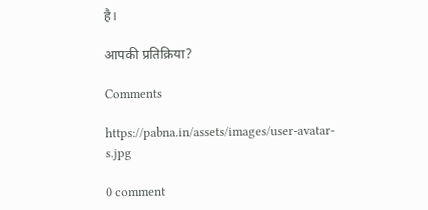है।

आपकी प्रतिक्रिया?

Comments

https://pabna.in/assets/images/user-avatar-s.jpg

0 comment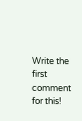Write the first comment for this!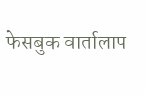फेसबुक वार्तालाप